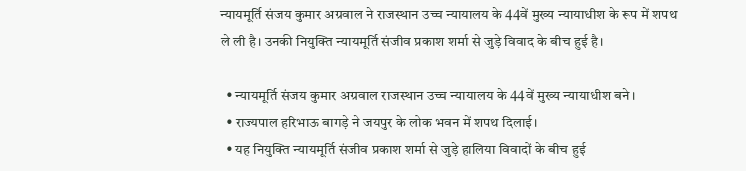न्यायमूर्ति संजय कुमार अग्रवाल ने राजस्थान उच्च न्यायालय के 44वें मुख्य न्यायाधीश के रूप में शपथ ले ली है। उनकी नियुक्ति न्यायमूर्ति संजीव प्रकाश शर्मा से जुड़े विवाद के बीच हुई है।

  • न्यायमूर्ति संजय कुमार अग्रवाल राजस्थान उच्च न्यायालय के 44वें मुख्य न्यायाधीश बने।
  • राज्यपाल हरिभाऊ बागड़े ने जयपुर के लोक भवन में शपथ दिलाई।
  • यह नियुक्ति न्यायमूर्ति संजीव प्रकाश शर्मा से जुड़े हालिया विवादों के बीच हुई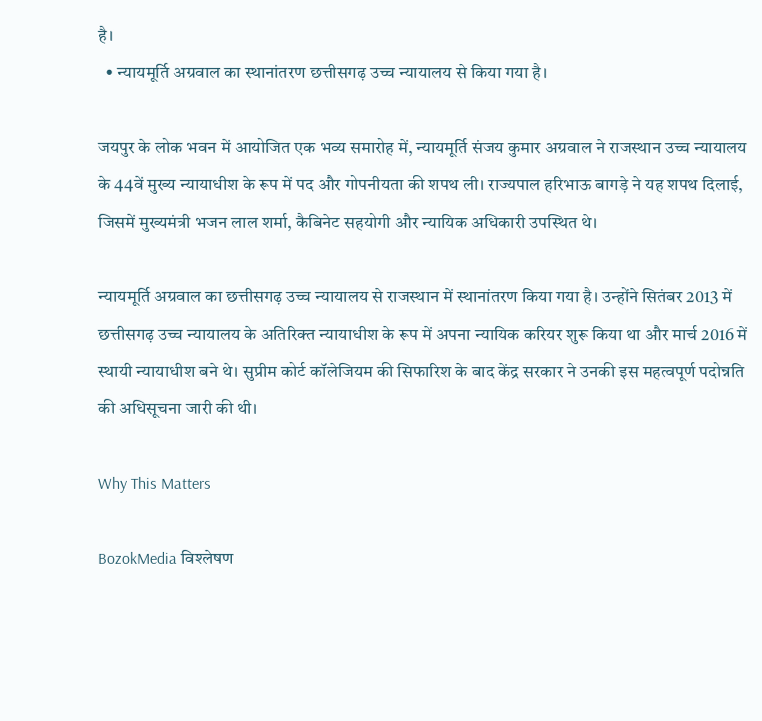है।
  • न्यायमूर्ति अग्रवाल का स्थानांतरण छत्तीसगढ़ उच्च न्यायालय से किया गया है।

जयपुर के लोक भवन में आयोजित एक भव्य समारोह में, न्यायमूर्ति संजय कुमार अग्रवाल ने राजस्थान उच्च न्यायालय के 44वें मुख्य न्यायाधीश के रूप में पद और गोपनीयता की शपथ ली। राज्यपाल हरिभाऊ बागड़े ने यह शपथ दिलाई, जिसमें मुख्यमंत्री भजन लाल शर्मा, कैबिनेट सहयोगी और न्यायिक अधिकारी उपस्थित थे।

न्यायमूर्ति अग्रवाल का छत्तीसगढ़ उच्च न्यायालय से राजस्थान में स्थानांतरण किया गया है। उन्होंने सितंबर 2013 में छत्तीसगढ़ उच्च न्यायालय के अतिरिक्त न्यायाधीश के रूप में अपना न्यायिक करियर शुरू किया था और मार्च 2016 में स्थायी न्यायाधीश बने थे। सुप्रीम कोर्ट कॉलेजियम की सिफारिश के बाद केंद्र सरकार ने उनकी इस महत्वपूर्ण पदोन्नति की अधिसूचना जारी की थी।

Why This Matters

BozokMedia विश्लेषण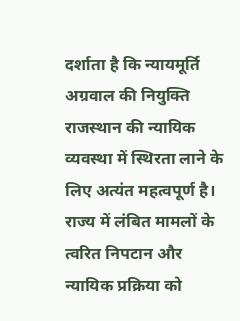दर्शाता है कि न्यायमूर्ति अग्रवाल की नियुक्ति राजस्थान की न्यायिक व्यवस्था में स्थिरता लाने के लिए अत्यंत महत्वपूर्ण है। राज्य में लंबित मामलों के त्वरित निपटान और न्यायिक प्रक्रिया को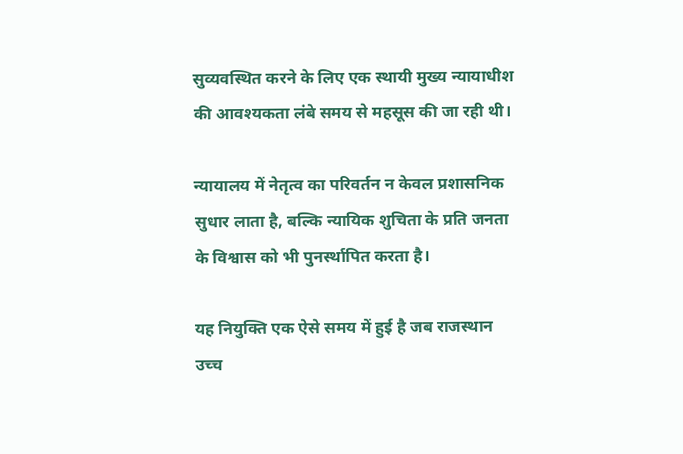सुव्यवस्थित करने के लिए एक स्थायी मुख्य न्यायाधीश की आवश्यकता लंबे समय से महसूस की जा रही थी।

न्यायालय में नेतृत्व का परिवर्तन न केवल प्रशासनिक सुधार लाता है, बल्कि न्यायिक शुचिता के प्रति जनता के विश्वास को भी पुनर्स्थापित करता है।

यह नियुक्ति एक ऐसे समय में हुई है जब राजस्थान उच्च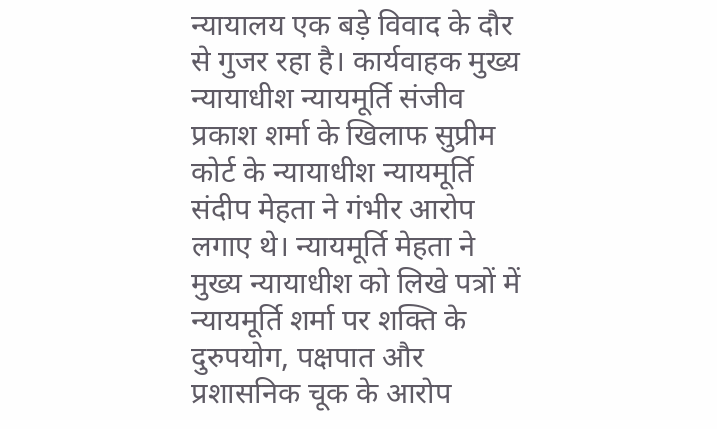न्यायालय एक बड़े विवाद के दौर से गुजर रहा है। कार्यवाहक मुख्य न्यायाधीश न्यायमूर्ति संजीव प्रकाश शर्मा के खिलाफ सुप्रीम कोर्ट के न्यायाधीश न्यायमूर्ति संदीप मेहता ने गंभीर आरोप लगाए थे। न्यायमूर्ति मेहता ने मुख्य न्यायाधीश को लिखे पत्रों में न्यायमूर्ति शर्मा पर शक्ति के दुरुपयोग, पक्षपात और प्रशासनिक चूक के आरोप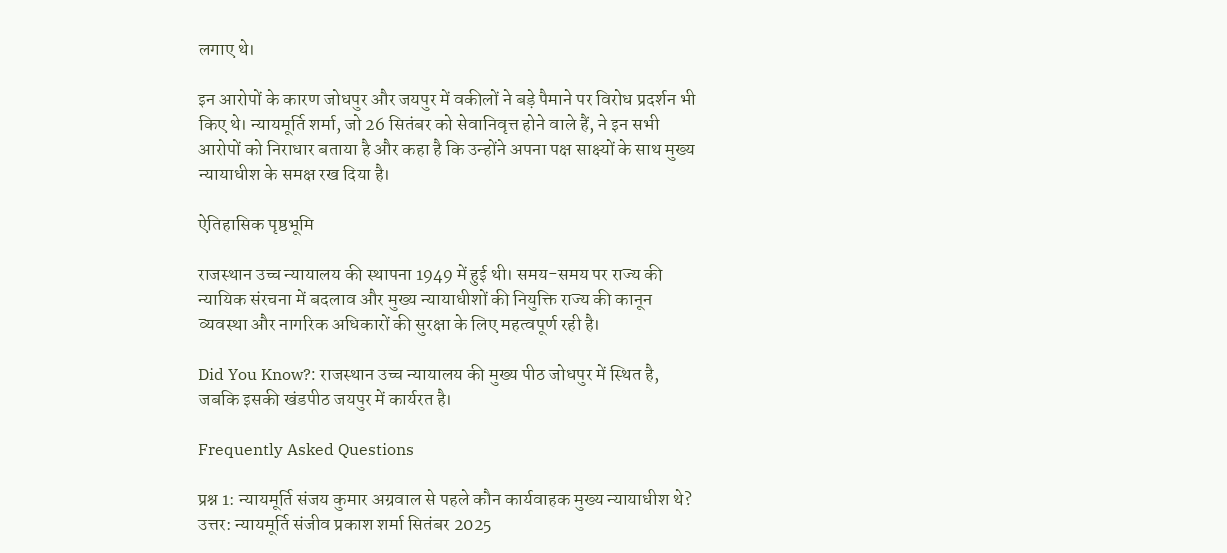लगाए थे।

इन आरोपों के कारण जोधपुर और जयपुर में वकीलों ने बड़े पैमाने पर विरोध प्रदर्शन भी किए थे। न्यायमूर्ति शर्मा, जो 26 सितंबर को सेवानिवृत्त होने वाले हैं, ने इन सभी आरोपों को निराधार बताया है और कहा है कि उन्होंने अपना पक्ष साक्ष्यों के साथ मुख्य न्यायाधीश के समक्ष रख दिया है।

ऐतिहासिक पृष्ठभूमि

राजस्थान उच्च न्यायालय की स्थापना 1949 में हुई थी। समय-समय पर राज्य की न्यायिक संरचना में बदलाव और मुख्य न्यायाधीशों की नियुक्ति राज्य की कानून व्यवस्था और नागरिक अधिकारों की सुरक्षा के लिए महत्वपूर्ण रही है।

Did You Know?: राजस्थान उच्च न्यायालय की मुख्य पीठ जोधपुर में स्थित है, जबकि इसकी खंडपीठ जयपुर में कार्यरत है।

Frequently Asked Questions

प्रश्न 1: न्यायमूर्ति संजय कुमार अग्रवाल से पहले कौन कार्यवाहक मुख्य न्यायाधीश थे?
उत्तर: न्यायमूर्ति संजीव प्रकाश शर्मा सितंबर 2025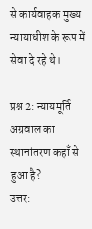से कार्यवाहक मुख्य न्यायाधीश के रूप में सेवा दे रहे थे।

प्रश्न 2: न्यायमूर्ति अग्रवाल का स्थानांतरण कहाँ से हुआ है?
उत्तर: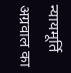न्यायमूर्ति अग्रवाल का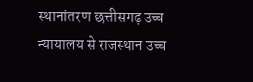स्थानांतरण छत्तीसगढ़ उच्च न्यायालय से राजस्थान उच्च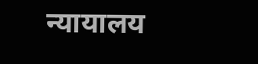न्यायालय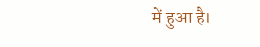में हुआ है।